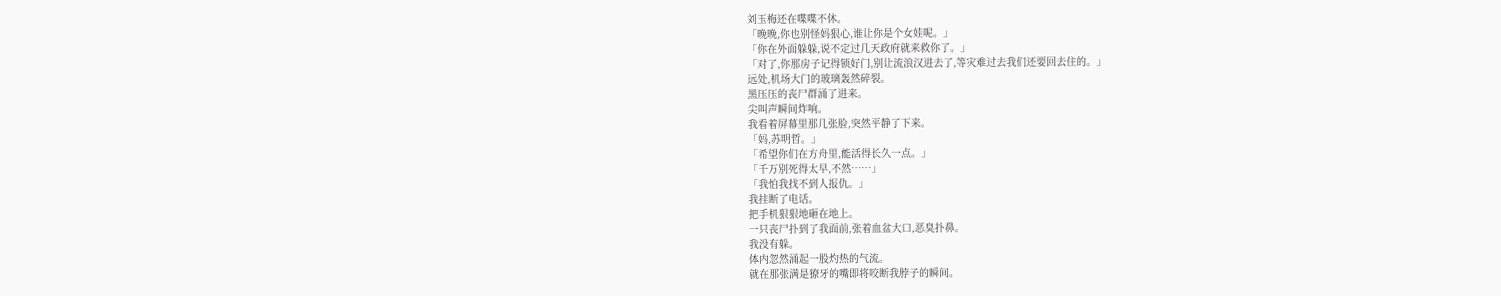刘玉梅还在喋喋不休。
「晚晚,你也别怪妈狠心,谁让你是个女娃呢。」
「你在外面躲躲,说不定过几天政府就来救你了。」
「对了,你那房子记得锁好门,别让流浪汉进去了,等灾难过去我们还要回去住的。」
远处,机场大门的玻璃轰然碎裂。
黑压压的丧尸群涌了进来。
尖叫声瞬间炸响。
我看着屏幕里那几张脸,突然平静了下来。
「妈,苏明哲。」
「希望你们在方舟里,能活得长久一点。」
「千万别死得太早,不然……」
「我怕我找不到人报仇。」
我挂断了电话。
把手机狠狠地砸在地上。
一只丧尸扑到了我面前,张着血盆大口,恶臭扑鼻。
我没有躲。
体内忽然涌起一股灼热的气流。
就在那张满是獠牙的嘴即将咬断我脖子的瞬间。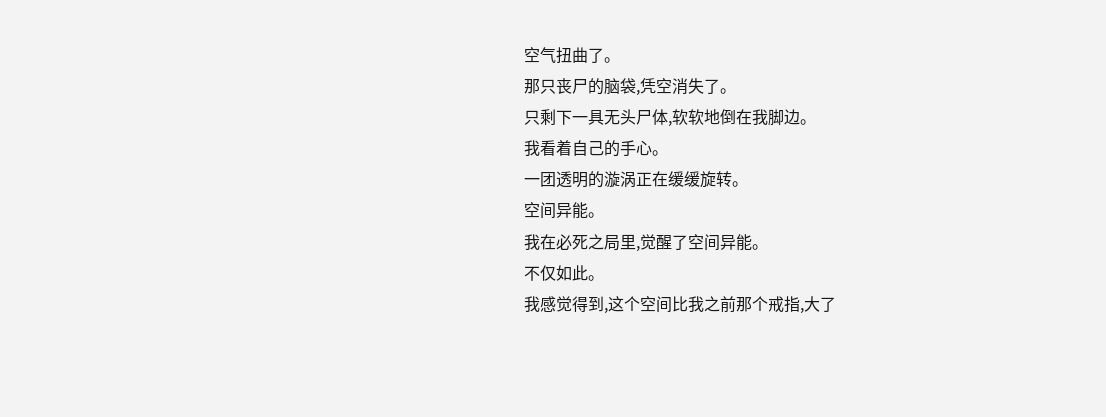空气扭曲了。
那只丧尸的脑袋,凭空消失了。
只剩下一具无头尸体,软软地倒在我脚边。
我看着自己的手心。
一团透明的漩涡正在缓缓旋转。
空间异能。
我在必死之局里,觉醒了空间异能。
不仅如此。
我感觉得到,这个空间比我之前那个戒指,大了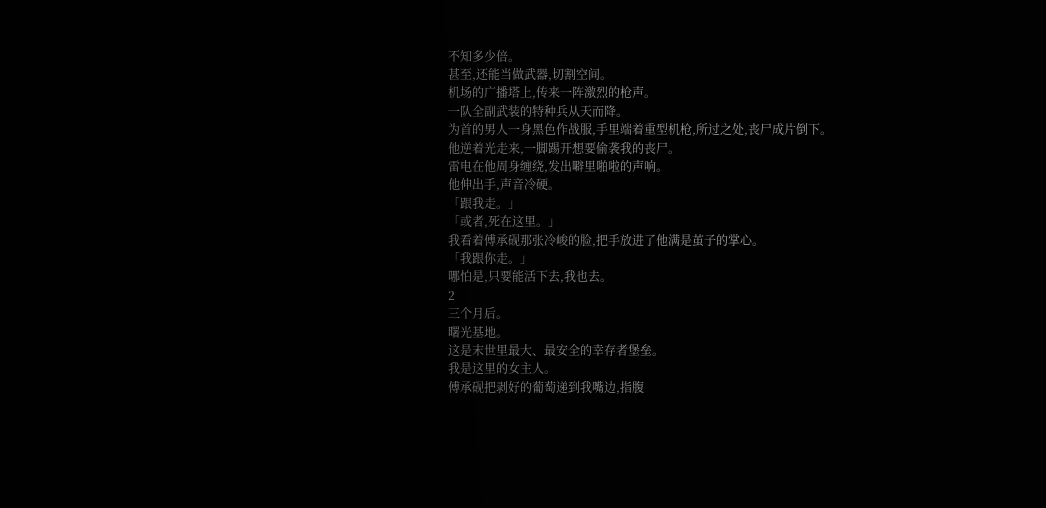不知多少倍。
甚至,还能当做武器,切割空间。
机场的广播塔上,传来一阵激烈的枪声。
一队全副武装的特种兵从天而降。
为首的男人一身黑色作战服,手里端着重型机枪,所过之处,丧尸成片倒下。
他逆着光走来,一脚踢开想要偷袭我的丧尸。
雷电在他周身缠绕,发出噼里啪啦的声响。
他伸出手,声音冷硬。
「跟我走。」
「或者,死在这里。」
我看着傅承砚那张冷峻的脸,把手放进了他满是茧子的掌心。
「我跟你走。」
哪怕是,只要能活下去,我也去。
2
三个月后。
曙光基地。
这是末世里最大、最安全的幸存者堡垒。
我是这里的女主人。
傅承砚把剥好的葡萄递到我嘴边,指腹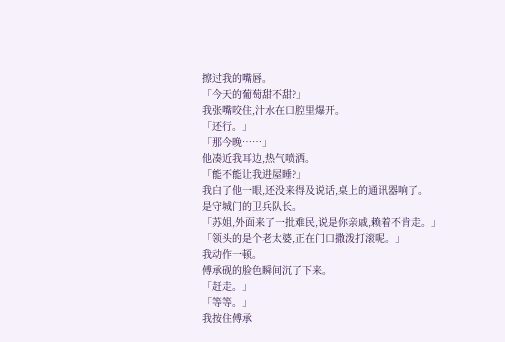擦过我的嘴唇。
「今天的葡萄甜不甜?」
我张嘴咬住,汁水在口腔里爆开。
「还行。」
「那今晚……」
他凑近我耳边,热气喷洒。
「能不能让我进屋睡?」
我白了他一眼,还没来得及说话,桌上的通讯器响了。
是守城门的卫兵队长。
「苏姐,外面来了一批难民,说是你亲戚,赖着不肯走。」
「领头的是个老太婆,正在门口撒泼打滚呢。」
我动作一顿。
傅承砚的脸色瞬间沉了下来。
「赶走。」
「等等。」
我按住傅承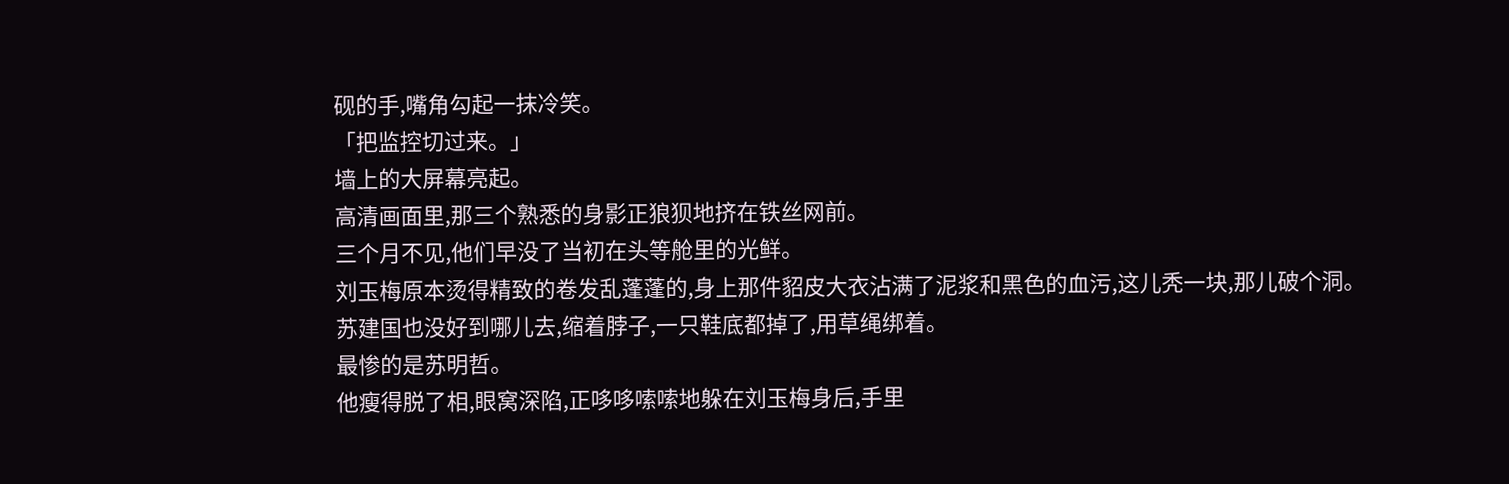砚的手,嘴角勾起一抹冷笑。
「把监控切过来。」
墙上的大屏幕亮起。
高清画面里,那三个熟悉的身影正狼狈地挤在铁丝网前。
三个月不见,他们早没了当初在头等舱里的光鲜。
刘玉梅原本烫得精致的卷发乱蓬蓬的,身上那件貂皮大衣沾满了泥浆和黑色的血污,这儿秃一块,那儿破个洞。
苏建国也没好到哪儿去,缩着脖子,一只鞋底都掉了,用草绳绑着。
最惨的是苏明哲。
他瘦得脱了相,眼窝深陷,正哆哆嗦嗦地躲在刘玉梅身后,手里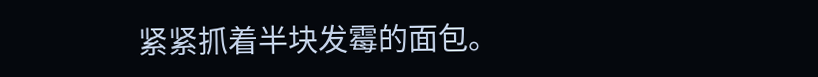紧紧抓着半块发霉的面包。